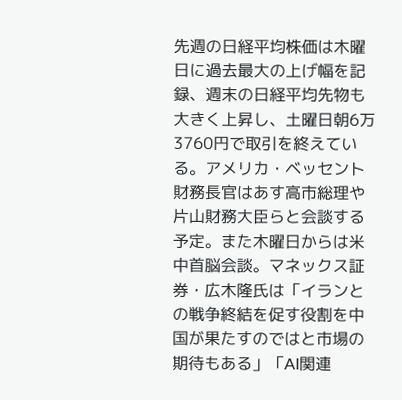先週の日経平均株価は木曜日に過去最大の上げ幅を記録、週末の日経平均先物も大きく上昇し、土曜日朝6万3760円で取引を終えている。アメリカ・ベッセント財務長官はあす高市総理や片山財務大臣らと会談する予定。また木曜日からは米中首脳会談。マネックス証券・広木隆氏は「イランとの戦争終結を促す役割を中国が果たすのではと市場の期待もある」「AI関連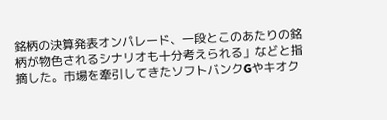銘柄の決算発表オンパレード、一段とこのあたりの銘柄が物色されるシナリオも十分考えられる」などと指摘した。市場を牽引してきたソフトバンクGやキオク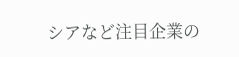シアなど注目企業の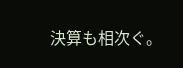決算も相次ぐ。